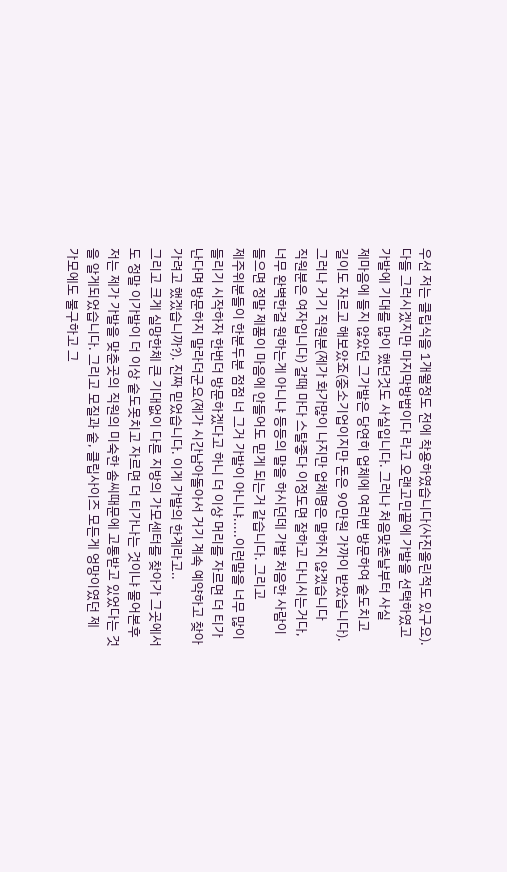우선 저는 클립식을 1개월정도 전에 착용하였습니다(사진올린적도 있구요).
다들 그러시겠지만 마지막방법이다 라고 오랜고민끝에 가발을 선택하였고
가발에 기대를 많이 했던것도 사실입니다. 그러나 처음맞춘날부터 사실
제마음에 들지 않았던 그가발은 당연히 업체에 여러번 방문하여 숱도치고
길이도 자르고 해보았죠(중소기업이지만 돈은 90만원 가까이 받았습니다).
그러나 거기 직원분(제가 화가많이 나지만 업체명은 말하지 않겠습니다
직원분은 여자입니다) 갈때 마다 스탈좋다 이정도면 잘하고 다니시는거다,
너무 완벽한걸 원하는게 아니냐 등등의 말을 하시던데 가발 처음한 사람이
들으면 정말 제품이 마음에 안들어도 믿게 되는거 같습니다. 그리고
제주위분들이 한분두분 점점 너 그거 가발이 아니냐.....이런말을 너무 많이
들리기 시작하자 한번더 방문하겠다고 하니 더 이상 머리를 자르면 더 티가
난다며 방문하지 말라더군요(제가 시간남아돌아서 거기 계속 예약하고 찾아
가려고 했겠습니까?). 진짜 믿었습니다. 이게 가발의 한계라고..
그리고 크게 실망한체 큰 기대없이 다른 지방의 가모센터를 찾아가 그곳에서
도 정말 이가발이 더 이상 숱도못치고 자르면 더 티가나는 것이냐 물어본후
저는 제가 가발을 맞춘곳의 직원의 미숙한 솜씨때문에 고통받고 있었다는 것
을 알게되었습니다. 그리고 모질과 숱, 클립사이즈 모든게 엉망이였던 제
가모에도 불구하고 그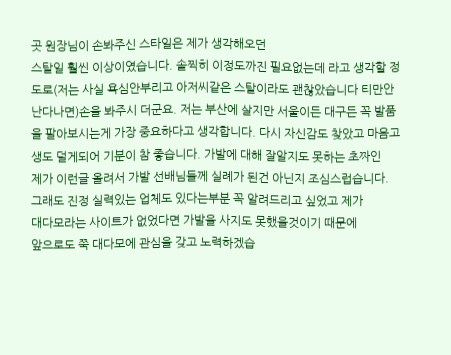곳 원장님이 손봐주신 스타일은 제가 생각해오던
스탈일 훨씬 이상이였습니다. 솔찍히 이정도까진 필요없는데 라고 생각할 정
도로(저는 사실 욕심안부리고 아저씨같은 스탈이라도 괜찮았습니다 티만안
난다나면)손을 봐주시 더군요. 저는 부산에 살지만 서울이든 대구든 꼭 발품
을 팔아보시는게 가장 중요하다고 생각합니다. 다시 자신감도 찾았고 마음고
생도 덜게되어 기분이 참 좋습니다. 가발에 대해 잘알지도 못하는 초짜인
제가 이런글 올려서 가발 선배님들께 실례가 된건 아닌지 조심스럽습니다.
그래도 진정 실력있는 업체도 있다는부분 꼭 알려드리고 싶었고 제가
대다모라는 사이트가 없었다면 가발을 사지도 못했을것이기 때문에
앞으로도 쭉 대다모에 관심을 갖고 노력하겠습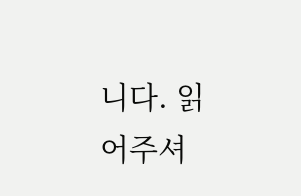니다. 읽어주셔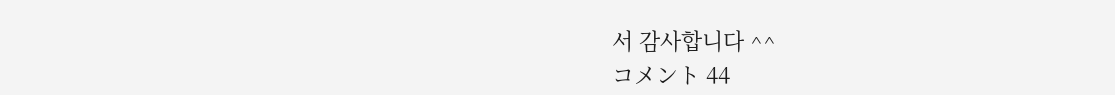서 감사합니다 ^^
コメント 44